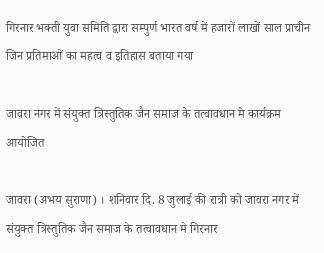गिरनार भक्ती युवा समिति द्वारा सम्पुर्ण भारत वर्ष में हजारों लाखों साल प्राचीन जिन प्रतिमाओं का महत्व व इतिहास बताया गया

जावरा नगर में संयुक्त त्रिस्तुतिक जैन समाज के तत्वावधान मे कार्यक्रम आयोजित

जावरा (अभय सुराणा) । शनिवार दि. 8 जुलाई की रात्री को जावरा नगर में संयुक्त त्रिस्तुतिक जैन समाज के तत्वावधान मे गिरनार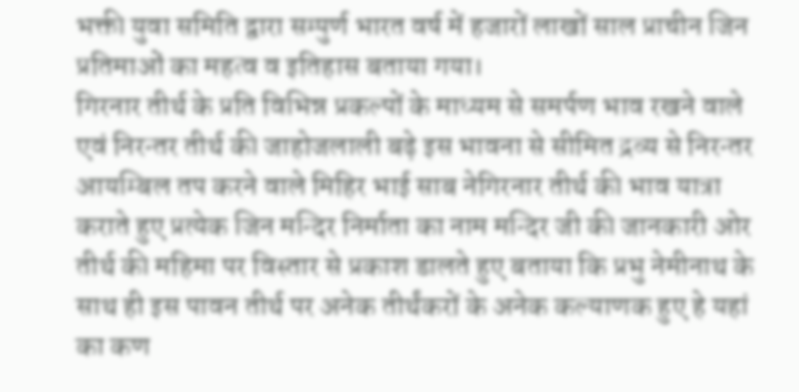भक्ती युवा समिति द्वारा सम्पुर्ण भारत वर्ष में हजारों लाखों साल प्राचीन जिन प्रतिमाओं का महत्व व इतिहास बताया गया।
गिरनार तीर्थ के प्रति विभिन्न प्रकल्पों के माध्यम से समर्पण भाव रखने वाले एवं निरन्तर तीर्थ की जाहोजलाली बढ़े इस भावना से सीमित द्रव्य से निरन्तर आयम्बिल तप करने वाले मिहिर भाई साब नेगिरनार तीर्थ की भाव यात्रा कराते हुए प्रत्येक जिन मन्दिर निर्माता का नाम मन्दिर जी की जानकारी ओर तीर्थ की महिमा पर विस्तार से प्रकाश डालते हुए बताया कि प्रभु नेमीनाथ के साथ ही इस पावन तीर्थ पर अनेक तीर्थंकरों के अनेक कल्याणक हुए हे यहां का कण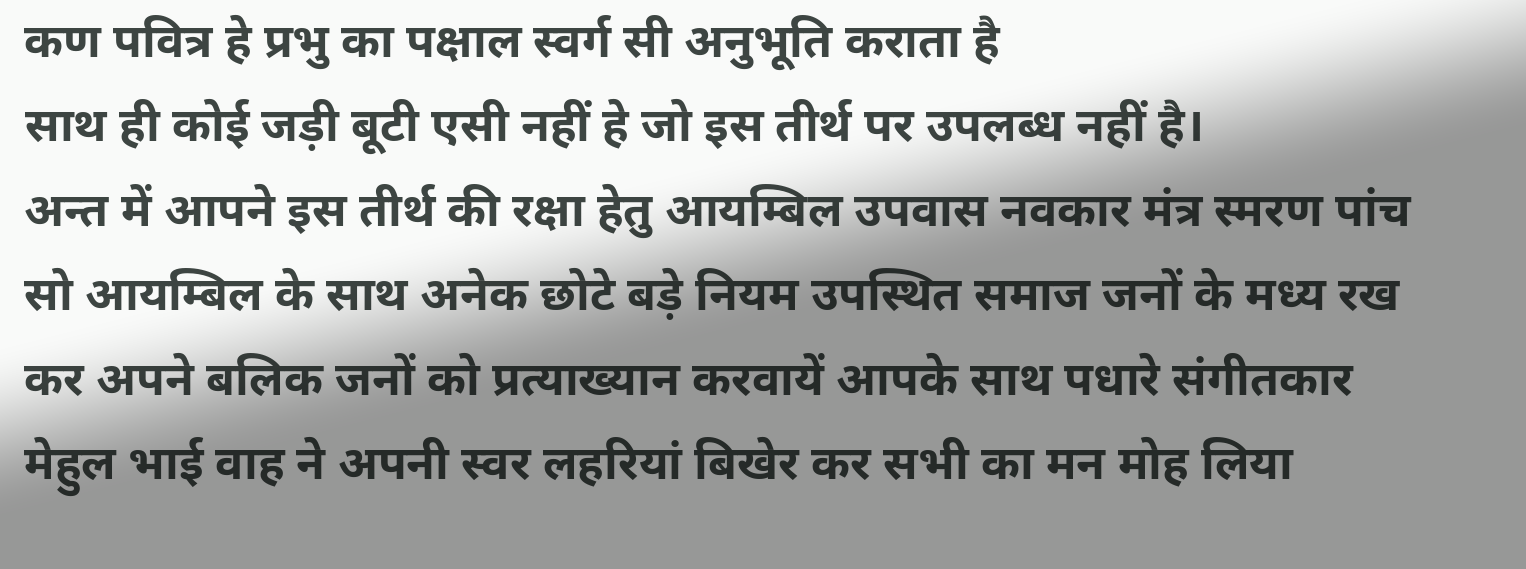कण पवित्र हे प्रभु का पक्षाल स्वर्ग सी अनुभूति कराता है
साथ ही कोई जड़ी बूटी एसी नहीं हे जो इस तीर्थ पर उपलब्ध नहीं है।
अन्त में आपने इस तीर्थ की रक्षा हेतु आयम्बिल उपवास नवकार मंत्र स्मरण पांच सो आयम्बिल के साथ अनेक छोटे बड़े नियम उपस्थित समाज जनों के मध्य रख कर अपने बलिक जनों को प्रत्याख्यान करवायें आपके साथ पधारे संगीतकार मेहुल भाई वाह ने अपनी स्वर लहरियां बिखेर कर सभी का मन मोह लिया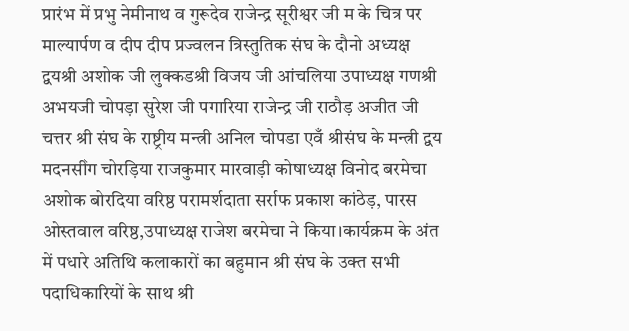प्रारंभ में प्रभु नेमीनाथ व गुरूदेव राजेन्द्र सूरीश्वर जी म के चित्र पर माल्यार्पण व दीप दीप प्रज्वलन त्रिस्तुतिक संघ के दौनो अध्यक्ष द्वयश्री अशोक जी लुक्कडश्री विजय जी आंचलिया उपाध्यक्ष गणश्री अभयजी चोपड़ा सुरेश जी पगारिया राजेन्द्र जी राठौड़ अजीत जी चत्तर श्री संघ के राष्ट्रीय मन्त्री अनिल चोपडा एवँ श्रीसंघ के मन्त्री द्वय मदनसी॓ग चोरड़िया राजकुमार मारवाड़ी कोषाध्यक्ष विनोद बरमेचा अशोक बोरदिया वरिष्ठ परामर्शदाता सर्राफ प्रकाश कांठेड़, पारस ओस्तवाल वरिष्ठ,उपाध्यक्ष राजेश बरमेचा ने किया।कार्यक्रम के अंत में पधारे अतिथि कलाकारों का बहुमान श्री संघ के उक्त सभी पदाधिकारियों के साथ श्री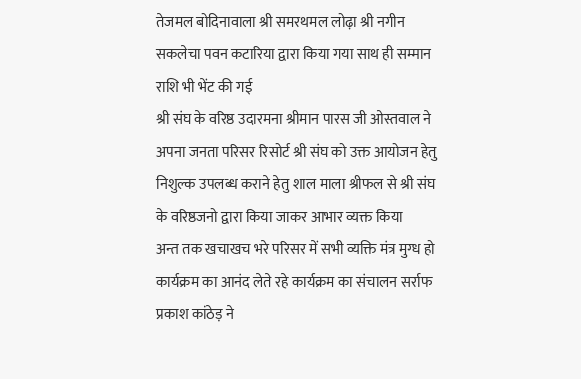तेजमल बोदिनावाला श्री समरथमल लोढ़ा श्री नगीन सकलेचा पवन कटारिया द्वारा किया गया साथ ही सम्मान राशि भी भेंट की गई
श्री संघ के वरिष्ठ उदारमना श्रीमान पारस जी ओस्तवाल ने अपना जनता परिसर रिसोर्ट श्री संघ को उक्त आयोजन हेतु निशुल्क उपलब्ध कराने हेतु शाल माला श्रीफल से श्री संघ के वरिष्ठजनो द्वारा किया जाकर आभार व्यक्त किया
अन्त तक खचाखच भरे परिसर में सभी व्यक्ति मंत्र मुग्ध हो कार्यक्रम का आनंद लेते रहे कार्यक्रम का संचालन सर्राफ प्रकाश कांठेड़ ने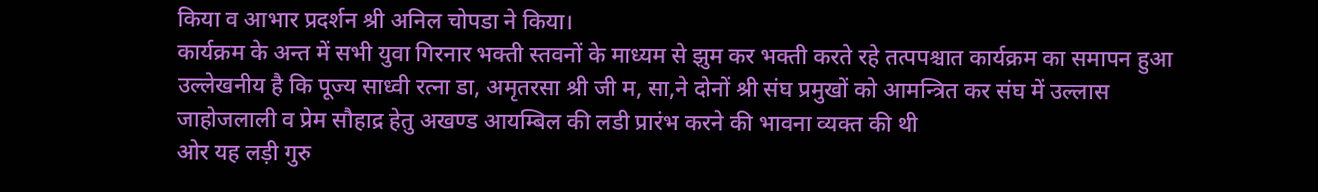किया व आभार प्रदर्शन श्री अनिल चोपडा ने किया।
कार्यक्रम के अन्त में सभी युवा गिरनार भक्ती स्तवनों के माध्यम से झुम कर भक्ती करते रहे तत्पपश्चात कार्यक्रम का समापन हुआ
उल्लेखनीय है कि पूज्य साध्वी रत्ना डा, अमृतरसा श्री जी म, सा,ने दोनों श्री संघ प्रमुखों को आमन्त्रित कर संघ में उल्लास जाहोजलाली व प्रेम सौहाद्र हेतु अखण्ड आयम्बिल की लडी प्रारंभ करने की भावना व्यक्त की थी
ओर यह लड़ी गुरु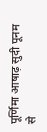पूर्णिमा आषाढ़ सुदी पूनम से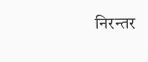निरन्तर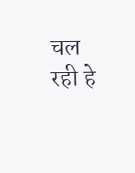चल रही हे